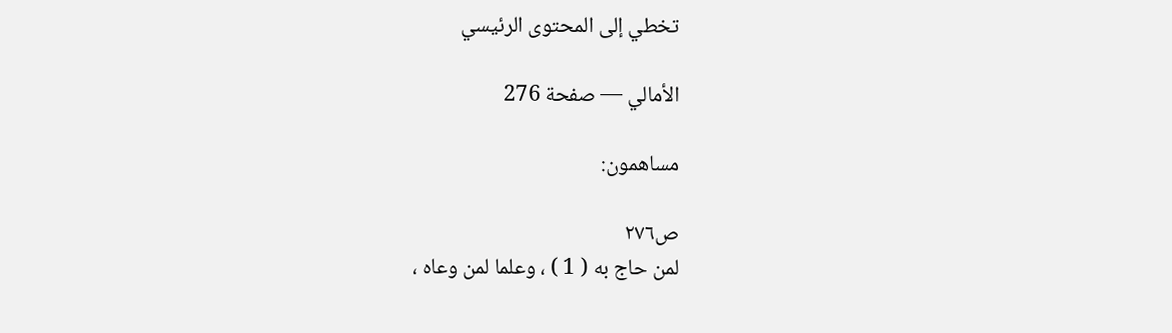تخطي إلى المحتوى الرئيسي

الأمالي — صفحة 276

مساهمون:

ص٢٧٦
لمن حاج به ( 1 ) ، وعلما لمن وعاه ،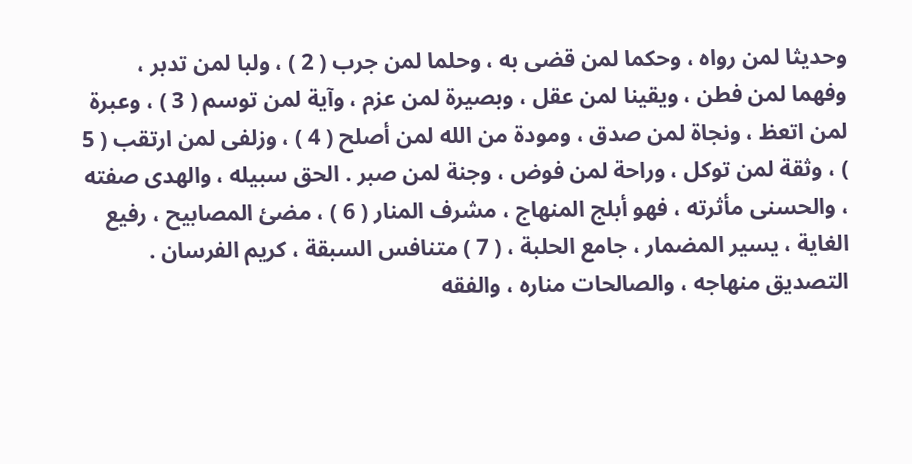وحديثا لمن رواه ، وحكما لمن قضى به ، وحلما لمن جرب ( 2 ) ، ولبا لمن تدبر ، وفهما لمن فطن ، ويقينا لمن عقل ، وبصيرة لمن عزم ، وآية لمن توسم ( 3 ) ، وعبرة لمن اتعظ ، ونجاة لمن صدق ، ومودة من الله لمن أصلح ( 4 ) ، وزلفى لمن ارتقب ( 5 ) ، وثقة لمن توكل ، وراحة لمن فوض ، وجنة لمن صبر . الحق سبيله ، والهدى صفته ، والحسنى مأثرته ، فهو أبلج المنهاج ، مشرف المنار ( 6 ) ، مضئ المصابيح ، رفيع الغاية ، يسير المضمار ، جامع الحلبة ، ( 7 ) متنافس السبقة ، كريم الفرسان . التصديق منهاجه ، والصالحات مناره ، والفقه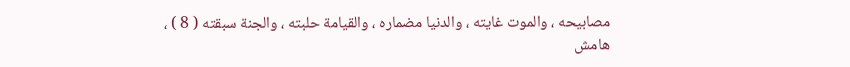مصابيحه ، والموت غايته ، والدنيا مضماره ، والقيامة حلبته ، والجنة سبقته ( 8 ) ،
هامش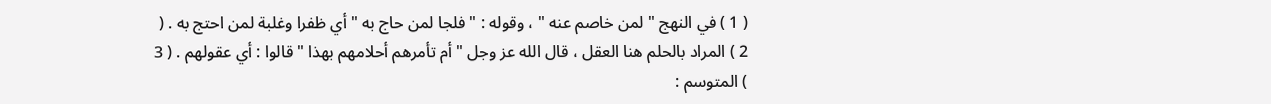( 1 ) في النهج " لمن خاصم عنه " ، وقوله : " فلجا لمن حاج به " أي ظفرا وغلبة لمن احتج به . ( 2 ) المراد بالحلم هنا العقل ، قال الله عز وجل " أم تأمرهم أحلامهم بهذا " قالوا : أي عقولهم . ( 3 ) المتوسم :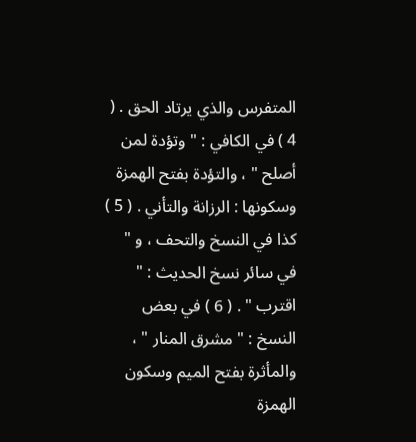المتفرس والذي يرتاد الحق . ( 4 ) في الكافي : " وتؤدة لمن أصلح " ، والتؤدة بفتح الهمزة وسكونها : الرزانة والتأني . ( 5 ) كذا في النسخ والتحف ، و " في سائر نسخ الحديث : " اقترب " . ( 6 ) في بعض النسخ : " مشرق المنار " ، والمأثرة بفتح الميم وسكون الهمزة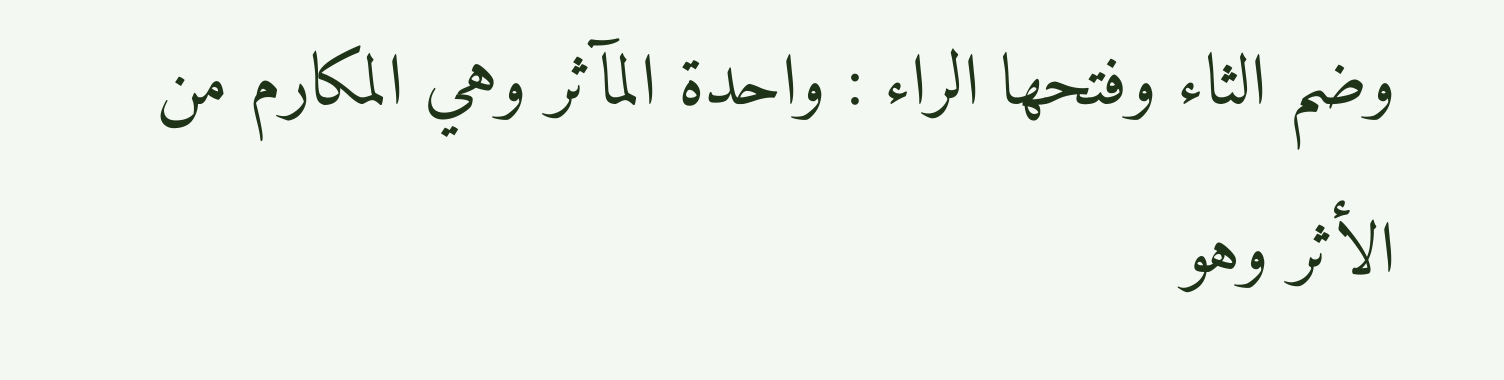وضم الثاء وفتحها الراء : واحدة المآثر وهي المكارم من الأثر وهو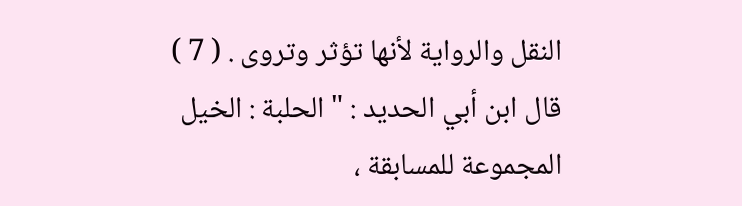النقل والرواية لأنها تؤثر وتروى . ( 7 ) قال ابن أبي الحديد : " الحلبة : الخيل المجموعة للمسابقة ،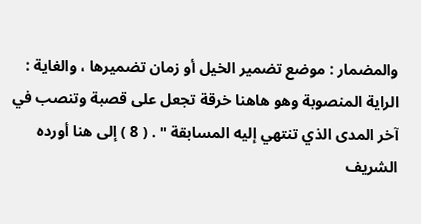والمضمار : موضع تضمير الخيل أو زمان تضميرها ، والغاية : الراية المنصوبة وهو هاهنا خرقة تجعل على قصبة وتنصب في آخر المدى الذي تنتهي إليه المسابقة " . ( 8 ) إلى هنا أورده الشريف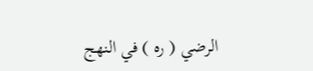الرضي ( ره ) في النهج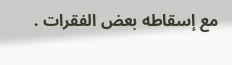مع إسقاطه بعض الفقرات .